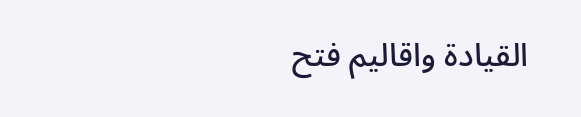القيادة واقاليم فتح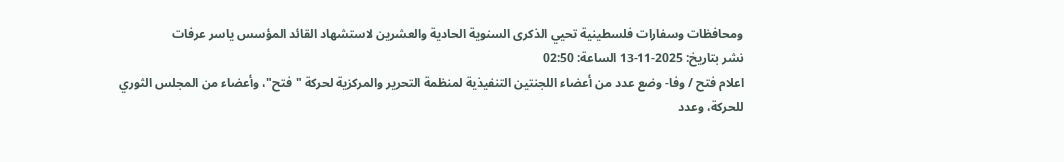ومحافظات وسفارات فلسطينية تحيي الذكرى السنوية الحادية والعشرين لاستشهاد القائد المؤسس ياسر عرفات
نشر بتاريخ: 2025-11-13 الساعة: 02:50
اعلام فتح / وفا- وضع عدد من أعضاء اللجنتين التنفيذية لمنظمة التحرير والمركزية لحركة "فتح"، وأعضاء من المجلس الثوري للحركة، وعدد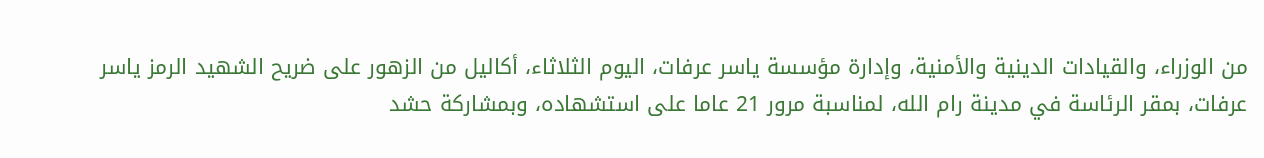من الوزراء، والقيادات الدينية والأمنية، وإدارة مؤسسة ياسر عرفات، اليوم الثلاثاء، أكاليل من الزهور على ضريح الشهيد الرمز ياسر عرفات، بمقر الرئاسة في مدينة رام الله، لمناسبة مرور 21 عاما على استشهاده، وبمشاركة حشد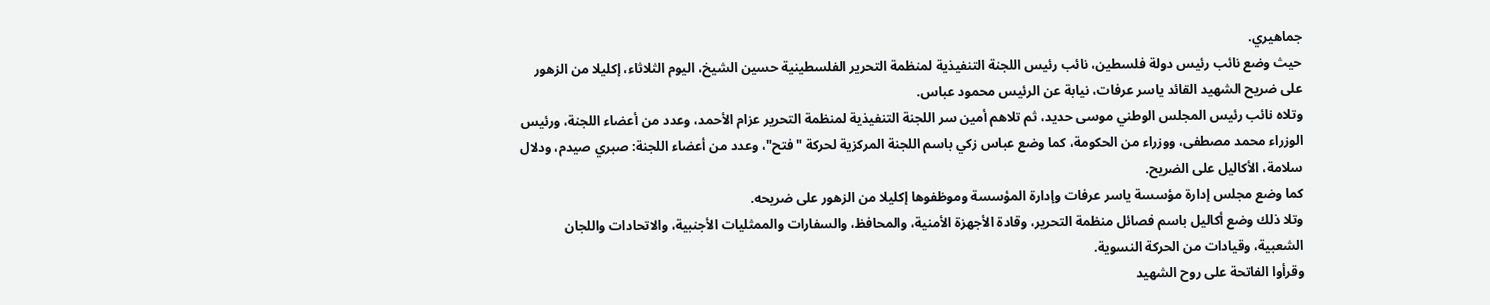جماهيري.
حيث وضع نائب رئيس دولة فلسطين، نائب رئيس اللجنة التنفيذية لمنظمة التحرير الفلسطينية حسين الشيخ، اليوم الثلاثاء، إكليلا من الزهور على ضريح الشهيد القائد ياسر عرفات، نيابة عن الرئيس محمود عباس.
وتلاه نائب رئيس المجلس الوطني موسى حديد، ثم تلاهم أمين سر اللجنة التنفيذية لمنظمة التحرير عزام الأحمد، وعدد من أعضاء اللجنة، ورئيس الوزراء محمد مصطفى، ووزراء من الحكومة، كما وضع عباس زكي باسم اللجنة المركزية لحركة "فتح"، وعدد من أعضاء اللجنة: صبري صيدم، ودلال سلامة، الأكاليل على الضريح.
كما وضع مجلس إدارة مؤسسة ياسر عرفات وإدارة المؤسسة وموظفوها إكليلا من الزهور على ضريحه.
وتلا ذلك وضع أكاليل باسم فصائل منظمة التحرير، وقادة الأجهزة الأمنية، والمحافظ، والسفارات والممثليات الأجنبية، والاتحادات واللجان الشعبية، وقيادات من الحركة النسوية.
وقرأوا الفاتحة على روح الشهيد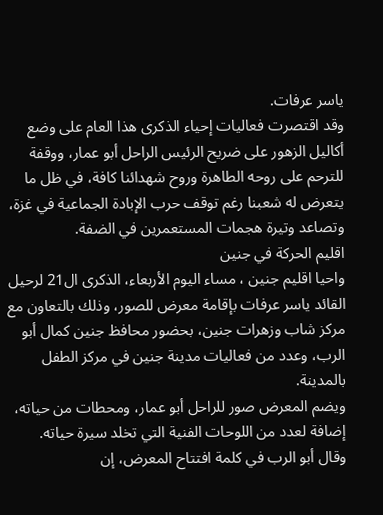ياسر عرفات.
وقد اقتصرت فعاليات إحياء الذكرى هذا العام على وضع أكاليل الزهور على ضريح الرئيس الراحل أبو عمار، ووقفة للترحم على روحه الطاهرة وروح شهدائنا كافة، في ظل ما يتعرض له شعبنا رغم توقف حرب الإبادة الجماعية في غزة، وتصاعد وتيرة هجمات المستعمرين في الضفة.
اقليم الحركة في جنين
واحيا اقليم جنين ، مساء اليوم الأربعاء، الذكرى ال21 لرحيل القائد ياسر عرفات بإقامة معرض للصور، وذلك بالتعاون مع مركز شاب وزهرات جنين، بحضور محافظ جنين كمال أبو الرب، وعدد من فعاليات مدينة جنين في مركز الطفل بالمدينة.
ويضم المعرض صور للراحل أبو عمار، ومحطات من حياته، إضافة لعدد من اللوحات الفنية التي تخلد سيرة حياته.
وقال أبو الرب في كلمة افتتاح المعرض، إن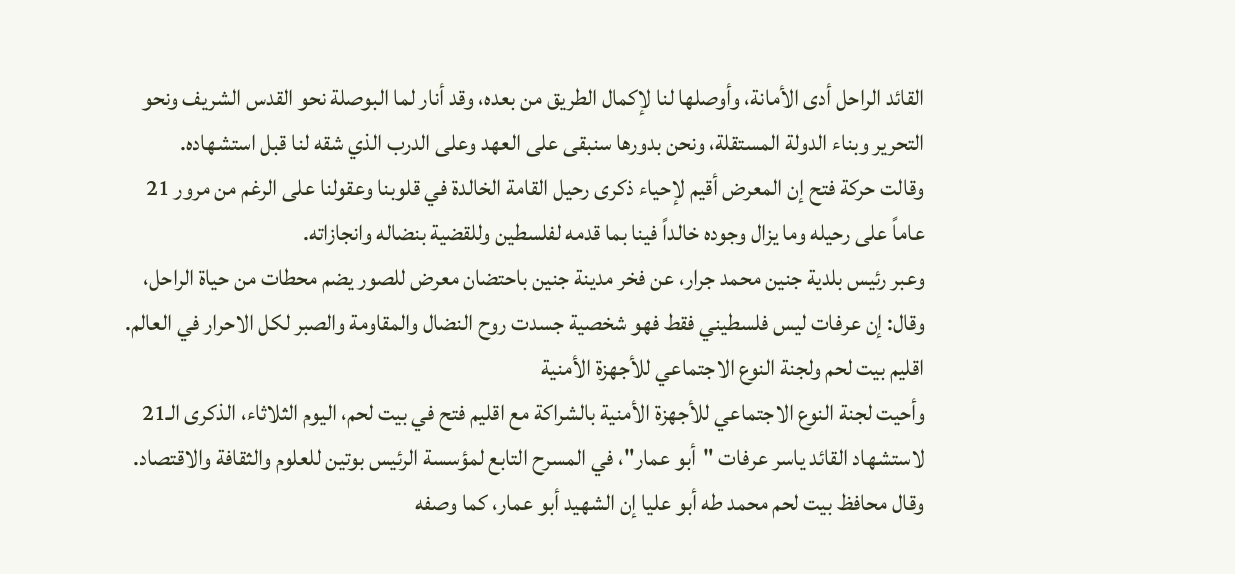القائد الراحل أدى الأمانة، وأوصلها لنا لإكمال الطريق من بعده، وقد أنار لما البوصلة نحو القدس الشريف ونحو التحرير وبناء الدولة المستقلة، ونحن بدورها سنبقى على العهد وعلى الدرب الذي شقه لنا قبل استشهاده.
وقالت حركة فتح إن المعرض أقيم لإحياء ذكرى رحيل القامة الخالدة في قلوبنا وعقولنا على الرغم من مرور 21 عاماً على رحيله وما يزال وجوده خالداً فينا بما قدمه لفلسطين وللقضية بنضاله وانجازاته.
وعبر رئيس بلدية جنين محمد جرار، عن فخر مدينة جنين باحتضان معرض للصور يضم محطات من حياة الراحل، وقال: إن عرفات ليس فلسطيني فقط فهو شخصية جسدت روح النضال والمقاومة والصبر لكل الاحرار في العالم.
اقليم بيت لحم ولجنة النوع الاجتماعي للأجهزة الأمنية
وأحيت لجنة النوع الاجتماعي للأجهزة الأمنية بالشراكة مع اقليم فتح في بيت لحم، اليوم الثلاثاء، الذكرى الـ21 لاستشهاد القائد ياسر عرفات "أبو عمار"، في المسرح التابع لمؤسسة الرئيس بوتين للعلوم والثقافة والاقتصاد.
وقال محافظ بيت لحم محمد طه أبو عليا إن الشهيد أبو عمار، كما وصفه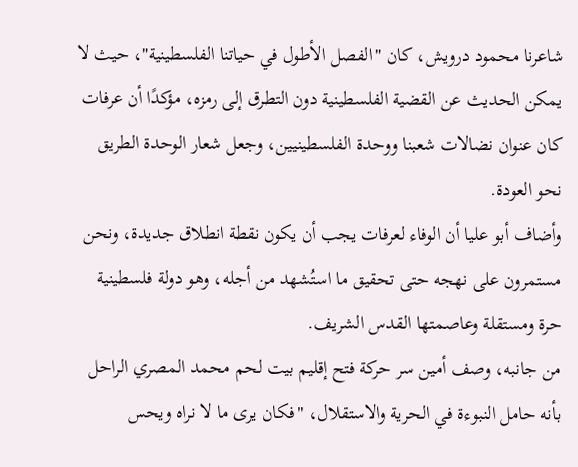شاعرنا محمود درويش، كان "الفصل الأطول في حياتنا الفلسطينية"، حيث لا يمكن الحديث عن القضية الفلسطينية دون التطرق إلى رمزه، مؤكدًا أن عرفات كان عنوان نضالات شعبنا ووحدة الفلسطينيين، وجعل شعار الوحدة الطريق نحو العودة.
وأضاف أبو عليا أن الوفاء لعرفات يجب أن يكون نقطة انطلاق جديدة، ونحن مستمرون على نهجه حتى تحقيق ما استُشهد من أجله، وهو دولة فلسطينية حرة ومستقلة وعاصمتها القدس الشريف.
من جانبه، وصف أمين سر حركة فتح إقليم بيت لحم محمد المصري الراحل بأنه حامل النبوءة في الحرية والاستقلال، "فكان يرى ما لا نراه ويحس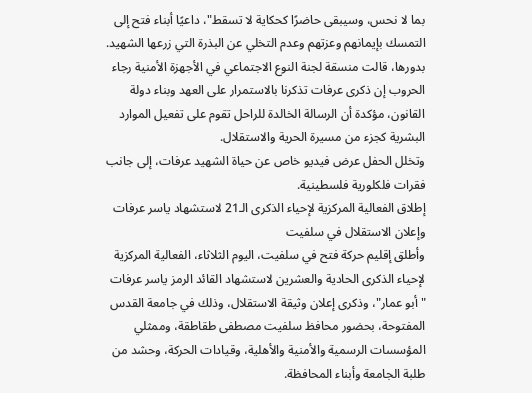بما لا نحس، وسيبقى حاضرًا كحكاية لا تسقط"، داعيًا أبناء فتح إلى التمسك بإيمانهم وعزتهم وعدم التخلي عن البذرة التي زرعها الشهيد.
بدورها، قالت منسقة لجنة النوع الاجتماعي في الأجهزة الأمنية رجاء الحروب إن ذكرى عرفات تذكرنا بالاستمرار على العهد وبناء دولة القانون، مؤكدة أن الرسالة الخالدة للراحل تقوم على تفعيل الموارد البشرية كجزء من مسيرة الحرية والاستقلال.
وتخلل الحفل عرض فيديو خاص عن حياة الشهيد عرفات، إلى جانب فقرات فلكلورية فلسطينية.
إطلاق الفعالية المركزية لإحياء الذكرى الـ21 لاستشهاد ياسر عرفات وإعلان الاستقلال في سلفيت
وأطلق إقليم حركة فتح في سلفيت، اليوم الثلاثاء، الفعالية المركزية لإحياء الذكرى الحادية والعشرين لاستشهاد القائد الرمز ياسر عرفات "أبو عمار"، وذكرى إعلان وثيقة الاستقلال، وذلك في جامعة القدس المفتوحة، بحضور محافظ سلفيت مصطفى طقاطقة، وممثلي المؤسسات الرسمية والأمنية والأهلية، وقيادات الحركة، وحشد من طلبة الجامعة وأبناء المحافظة.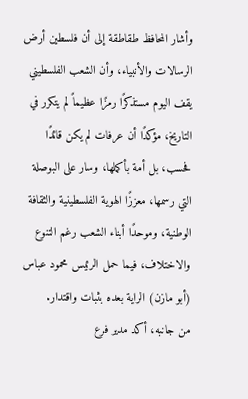وأشار المحافظ طقاطقة إلى أن فلسطين أرض الرسالات والأنبياء، وأن الشعب الفلسطيني يقف اليوم مستذكرًا رمزًا عظيماً لم يتكرر في التاريخ، مؤكدًا أن عرفات لم يكن قائدًا فحسب، بل أمة بأكملها، وسار على البوصلة التي رسمها، معززًا الهوية الفلسطينية والثقافة الوطنية، وموحدًا أبناء الشعب رغم التنوع والاختلاف، فيما حمل الرئيس محمود عباس (أبو مازن) الراية بعده بثبات واقتدار.
من جانبه، أكد مدير فرع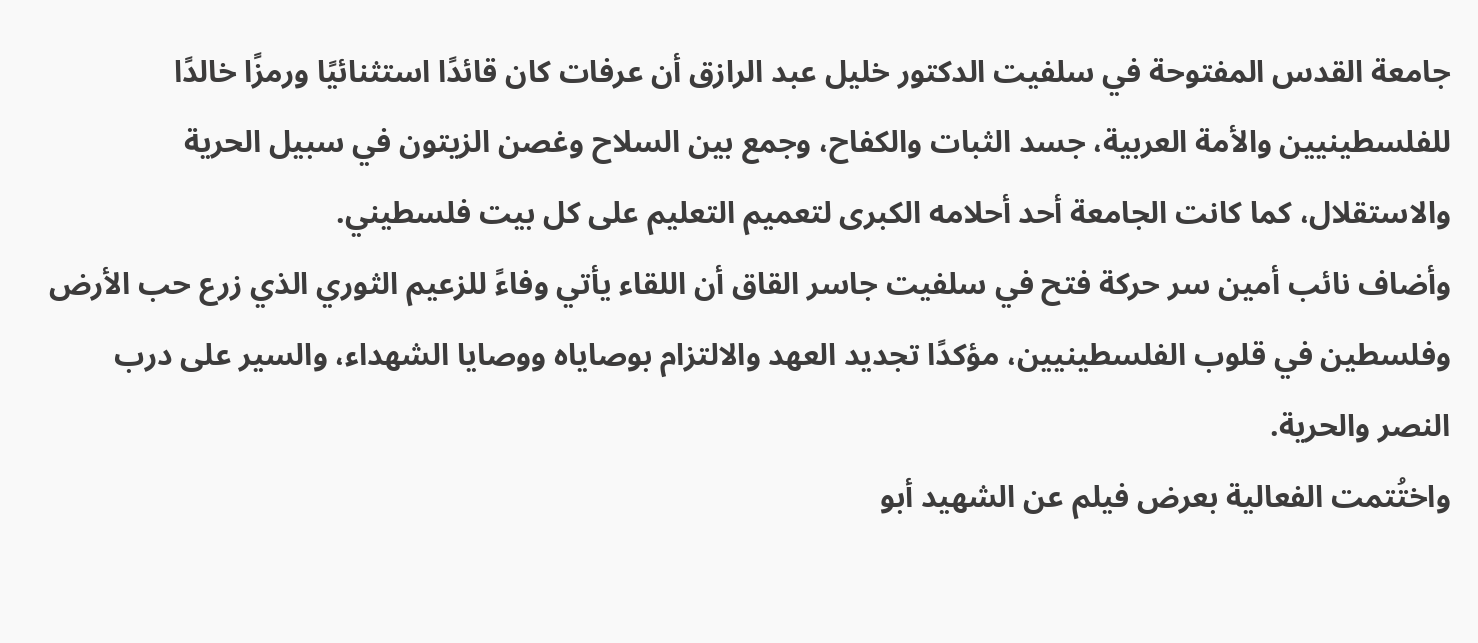جامعة القدس المفتوحة في سلفيت الدكتور خليل عبد الرازق أن عرفات كان قائدًا استثنائيًا ورمزًا خالدًا للفلسطينيين والأمة العربية، جسد الثبات والكفاح، وجمع بين السلاح وغصن الزيتون في سبيل الحرية والاستقلال، كما كانت الجامعة أحد أحلامه الكبرى لتعميم التعليم على كل بيت فلسطيني.
وأضاف نائب أمين سر حركة فتح في سلفيت جاسر القاق أن اللقاء يأتي وفاءً للزعيم الثوري الذي زرع حب الأرض وفلسطين في قلوب الفلسطينيين، مؤكدًا تجديد العهد والالتزام بوصاياه ووصايا الشهداء، والسير على درب النصر والحرية.
واختُتمت الفعالية بعرض فيلم عن الشهيد أبو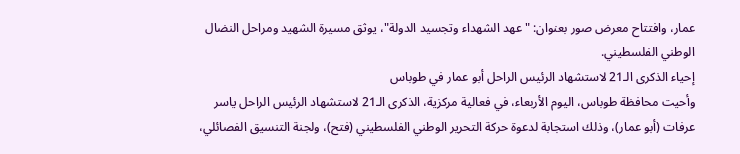عمار، وافتتاح معرض صور بعنوان: "عهد الشهداء وتجسيد الدولة"، يوثق مسيرة الشهيد ومراحل النضال الوطني الفلسطيني.
إحياء الذكرى الـ21 لاستشهاد الرئيس الراحل أبو عمار في طوباس
وأحيت محافظة طوباس، اليوم الأربعاء، في فعالية مركزية، الذكرى الـ21 لاستشهاد الرئيس الراحل ياسر عرفات (أبو عمار)، وذلك استجابة لدعوة حركة التحرير الوطني الفلسطيني (فتح)، ولجنة التنسيق الفصائلي،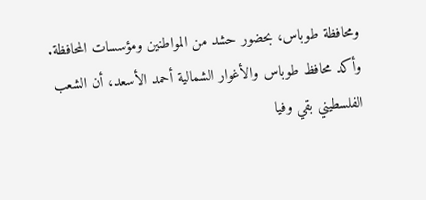ومحافظة طوباس، بحضور حشد من المواطنين ومؤسسات المحافظة.
وأكد محافظ طوباس والأغوار الشمالية أحمد الأسعد، أن الشعب الفلسطيني بقي وفيا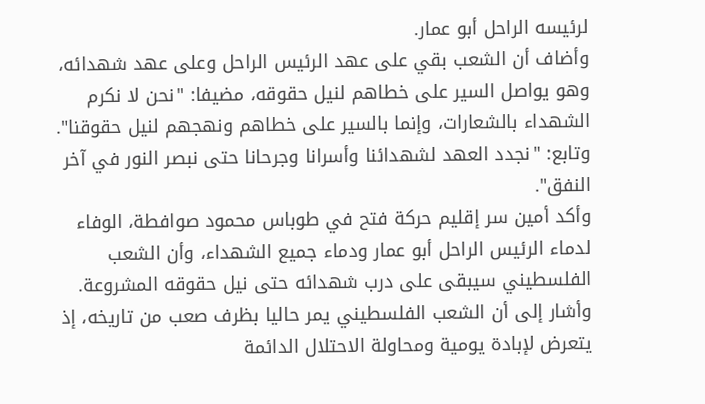لرئيسه الراحل أبو عمار.
وأضاف أن الشعب بقي على عهد الرئيس الراحل وعلى عهد شهدائه، وهو يواصل السير على خطاهم لنيل حقوقه، مضيفا: "نحن لا نكرم الشهداء بالشعارات، وإنما بالسير على خطاهم ونهجهم لنيل حقوقنا".
وتابع: "نجدد العهد لشهدائنا وأسرانا وجرحانا حتى نبصر النور في آخر النفق".
وأكد أمين سر إقليم حركة فتح في طوباس محمود صوافطة، الوفاء لدماء الرئيس الراحل أبو عمار ودماء جميع الشهداء، وأن الشعب الفلسطيني سيبقى على درب شهدائه حتى نيل حقوقه المشروعة.
وأشار إلى أن الشعب الفلسطيني يمر حاليا بظرف صعب من تاريخه، إذ يتعرض لإبادة يومية ومحاولة الاحتلال الدائمة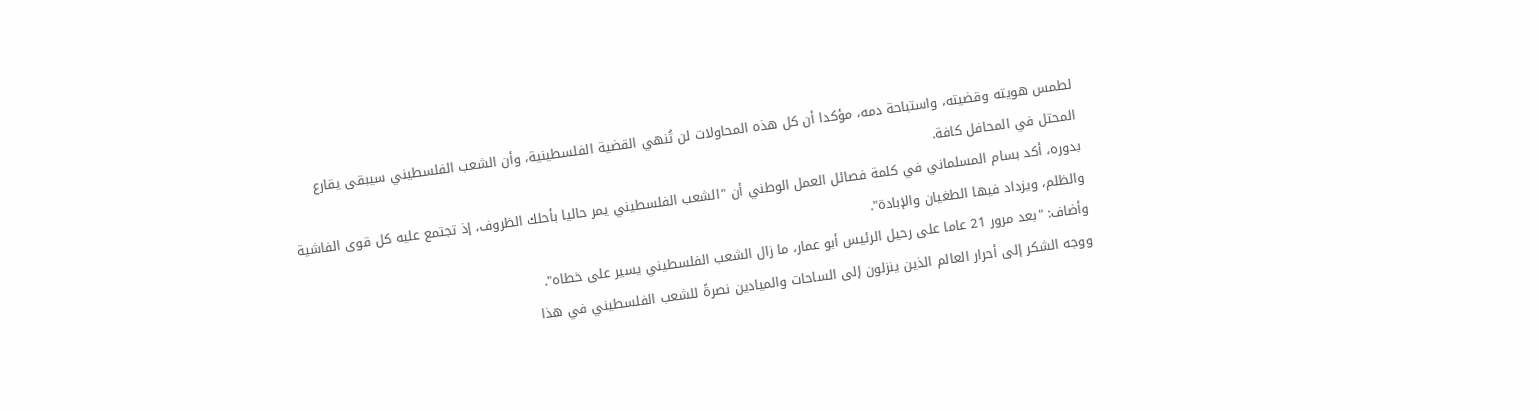لطمس هويته وقضيته، واستباحة دمه، مؤكدا أن كل هذه المحاولات لن تُنهي القضية الفلسطينية، وأن الشعب الفلسطيني سيبقى يقارع المحتل في المحافل كافة.
بدوره، أكد بسام المسلماني في كلمة فصائل العمل الوطني أن "الشعب الفلسطيني يمر حاليا بأحلك الظروف، إذ تجتمع عليه كل قوى الفاشية والظلم، ويزداد فيها الطغيان والإبادة".
وأضاف: "بعد مرور 21 عاما على رحيل الرئيس أبو عمار، ما زال الشعب الفلسطيني يسير على خطاه".
ووجه الشكر إلى أحرار العالم الذين ينزلون إلى الساحات والميادين نصرةً للشعب الفلسطيني في هذا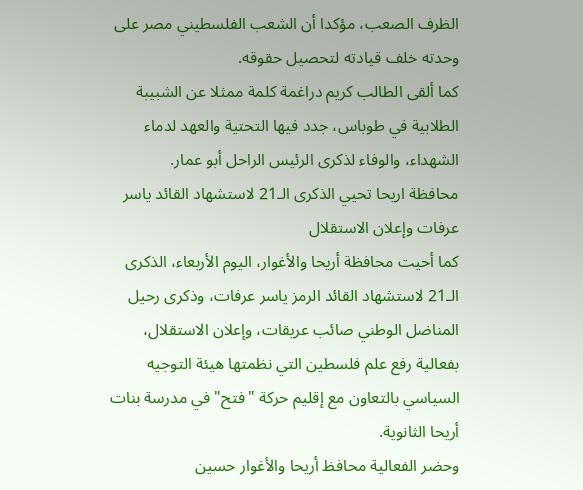الظرف الصعب، مؤكدا أن الشعب الفلسطيني مصر على وحدته خلف قيادته لتحصيل حقوقه.
كما ألقى الطالب كريم دراغمة كلمة ممثلا عن الشبيبة الطلابية في طوباس، جدد فيها التحتية والعهد لدماء الشهداء، والوفاء لذكرى الرئيس الراحل أبو عمار.
محافظة اريحا تحيي الذكرى الـ21 لاستشهاد القائد ياسر عرفات وإعلان الاستقلال
كما أحيت محافظة أريحا والأغوار، اليوم الأربعاء، الذكرى الـ21 لاستشهاد القائد الرمز ياسر عرفات، وذكرى رحيل المناضل الوطني صائب عريقات، وإعلان الاستقلال، بفعالية رفع علم فلسطين التي نظمتها هيئة التوجيه السياسي بالتعاون مع إقليم حركة "فتح" في مدرسة بنات أريحا الثانوية.
وحضر الفعالية محافظ أريحا والأغوار حسين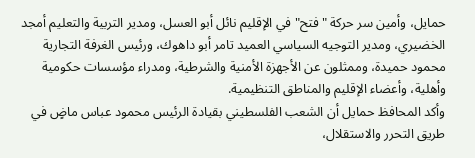حمايل، وأمين سر حركة "فتح" في الإقليم نائل أبو العسل، ومدير التربية والتعليم أمجد الخضيري، ومدير التوجيه السياسي العميد تامر أبو داهوك، ورئيس الغرفة التجارية محمود حميدة، وممثلون عن الأجهزة الأمنية والشرطية، ومدراء مؤسسات حكومية وأهلية، وأعضاء الإقليم والمناطق التنظيمية.
وأكد المحافظ حمايل أن الشعب الفلسطيني بقيادة الرئيس محمود عباس ماضٍ في طريق التحرر والاستقلال،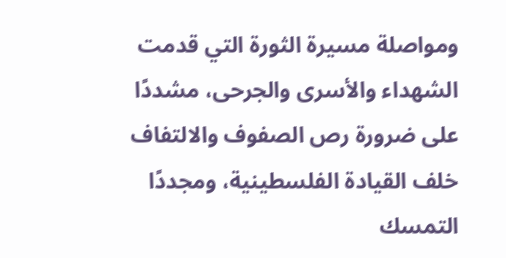ومواصلة مسيرة الثورة التي قدمت الشهداء والأسرى والجرحى، مشددًا على ضرورة رص الصفوف والالتفاف خلف القيادة الفلسطينية، ومجددًا التمسك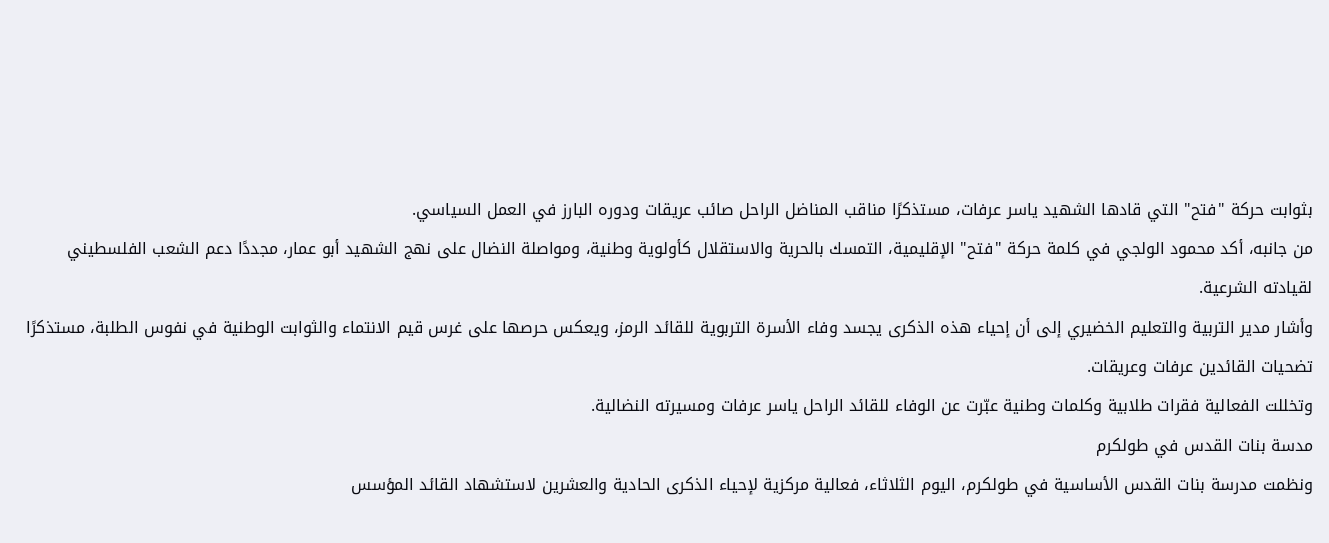بثوابت حركة "فتح" التي قادها الشهيد ياسر عرفات، مستذكرًا مناقب المناضل الراحل صائب عريقات ودوره البارز في العمل السياسي.
من جانبه، أكد محمود الولجي في كلمة حركة "فتح" الإقليمية، التمسك بالحرية والاستقلال كأولوية وطنية، ومواصلة النضال على نهج الشهيد أبو عمار، مجددًا دعم الشعب الفلسطيني لقيادته الشرعية.
وأشار مدير التربية والتعليم الخضيري إلى أن إحياء هذه الذكرى يجسد وفاء الأسرة التربوية للقائد الرمز، ويعكس حرصها على غرس قيم الانتماء والثوابت الوطنية في نفوس الطلبة، مستذكرًا تضحيات القائدين عرفات وعريقات.
وتخللت الفعالية فقرات طلابية وكلمات وطنية عبّرت عن الوفاء للقائد الراحل ياسر عرفات ومسيرته النضالية.
مدسة بنات القدس في طولكرم
ونظمت مدرسة بنات القدس الأساسية في طولكرم، اليوم الثلاثاء، فعالية مركزية لإحياء الذكرى الحادية والعشرين لاستشهاد القائد المؤسس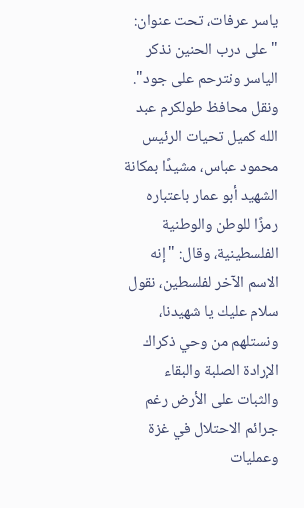ياسر عرفات، تحت عنوان: "على درب الحنين نذكر الياسر ونترحم على جود".
ونقل محافظ طولكرم عبد الله كميل تحيات الرئيس محمود عباس، مشيدًا بمكانة الشهيد أبو عمار باعتباره رمزًا للوطن والوطنية الفلسطينية، وقال: "إنه الاسم الآخر لفلسطين، نقول سلام عليك يا شهيدنا، ونستلهم من وحي ذكراك الإرادة الصلبة والبقاء والثبات على الأرض رغم جرائم الاحتلال في غزة وعمليات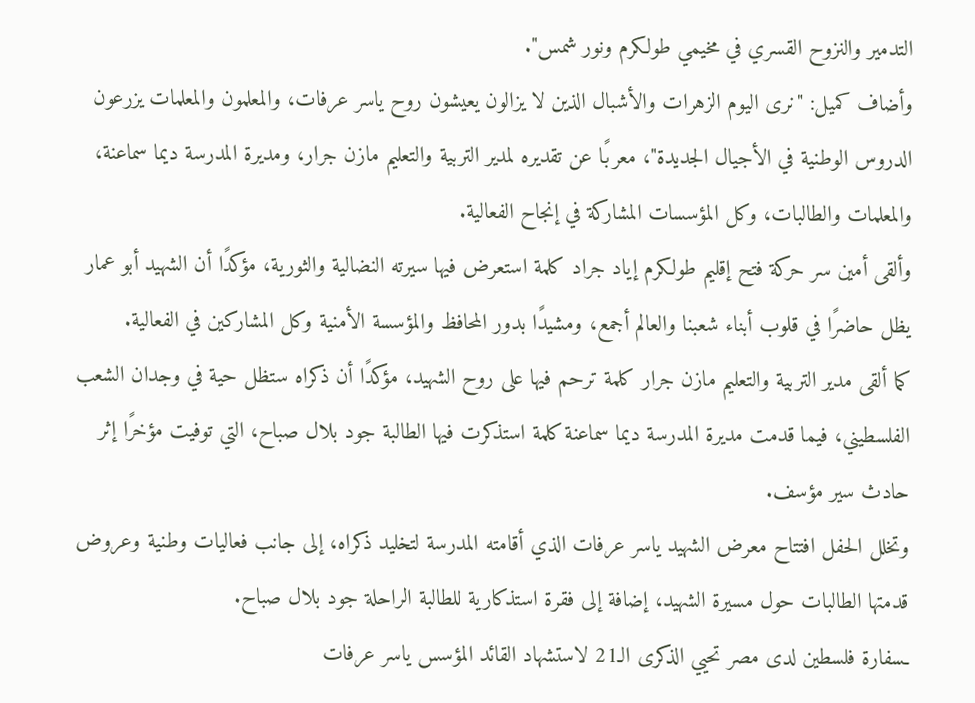التدمير والنزوح القسري في مخيمي طولكرم ونور شمس".
وأضاف كميل: "نرى اليوم الزهرات والأشبال الذين لا يزالون يعيشون روح ياسر عرفات، والمعلمون والمعلمات يزرعون الدروس الوطنية في الأجيال الجديدة"، معربًا عن تقديره لمدير التربية والتعليم مازن جرار، ومديرة المدرسة ديما سماعنة، والمعلمات والطالبات، وكل المؤسسات المشاركة في إنجاح الفعالية.
وألقى أمين سر حركة فتح إقليم طولكرم إياد جراد كلمة استعرض فيها سيرته النضالية والثورية، مؤكدًا أن الشهيد أبو عمار يظل حاضرًا في قلوب أبناء شعبنا والعالم أجمع، ومشيدًا بدور المحافظ والمؤسسة الأمنية وكل المشاركين في الفعالية.
كما ألقى مدير التربية والتعليم مازن جرار كلمة ترحم فيها على روح الشهيد، مؤكدًا أن ذكراه ستظل حية في وجدان الشعب الفلسطيني، فيما قدمت مديرة المدرسة ديما سماعنة كلمة استذكرت فيها الطالبة جود بلال صباح، التي توفيت مؤخرًا إثر حادث سير مؤسف.
وتخلل الحفل افتتاح معرض الشهيد ياسر عرفات الذي أقامته المدرسة لتخليد ذكراه، إلى جانب فعاليات وطنية وعروض قدمتها الطالبات حول مسيرة الشهيد، إضافة إلى فقرة استذكارية للطالبة الراحلة جود بلال صباح.
ـسفارة فلسطين لدى مصر تحيي الذكرى الـ21 لاستشهاد القائد المؤسس ياسر عرفات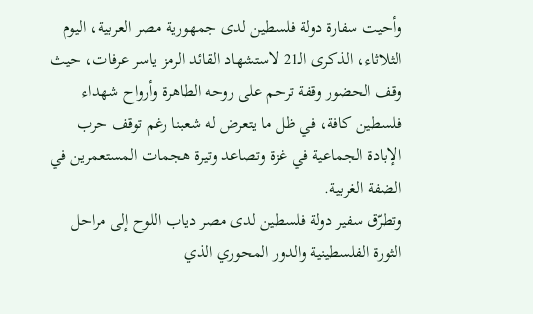وأحيت سفارة دولة فلسطين لدى جمهورية مصر العربية، اليوم الثلاثاء، الذكرى الـ21 لاستشهاد القائد الرمز ياسر عرفات، حيث وقف الحضور وقفة ترحم على روحه الطاهرة وأرواح شهداء فلسطين كافة، في ظل ما يتعرض له شعبنا رغم توقف حرب الإبادة الجماعية في غزة وتصاعد وتيرة هجمات المستعمرين في الضفة الغربية.
وتطرّق سفير دولة فلسطين لدى مصر دياب اللوح إلى مراحل الثورة الفلسطينية والدور المحوري الذي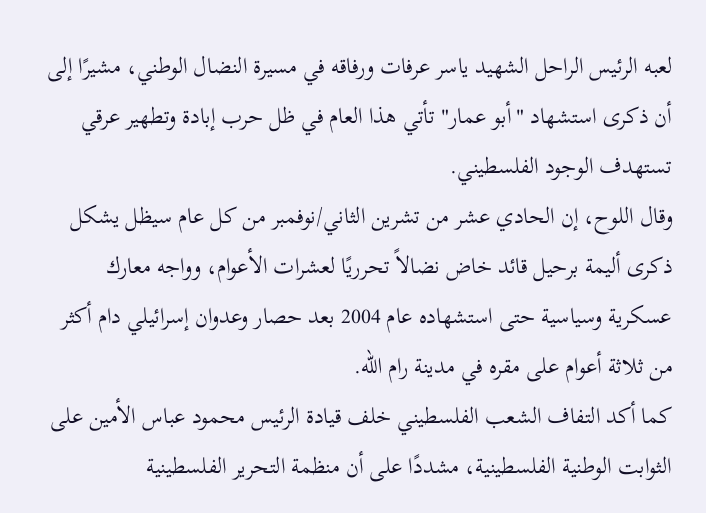لعبه الرئيس الراحل الشهيد ياسر عرفات ورفاقه في مسيرة النضال الوطني، مشيرًا إلى أن ذكرى استشهاد "أبو عمار" تأتي هذا العام في ظل حرب إبادة وتطهير عرقي تستهدف الوجود الفلسطيني.
وقال اللوح، إن الحادي عشر من تشرين الثاني/نوفمبر من كل عام سيظل يشكل ذكرى أليمة برحيل قائد خاض نضالاً تحرريًا لعشرات الأعوام، وواجه معارك عسكرية وسياسية حتى استشهاده عام 2004 بعد حصار وعدوان إسرائيلي دام أكثر من ثلاثة أعوام على مقره في مدينة رام الله.
كما أكد التفاف الشعب الفلسطيني خلف قيادة الرئيس محمود عباس الأمين على الثوابت الوطنية الفلسطينية، مشددًا على أن منظمة التحرير الفلسطينية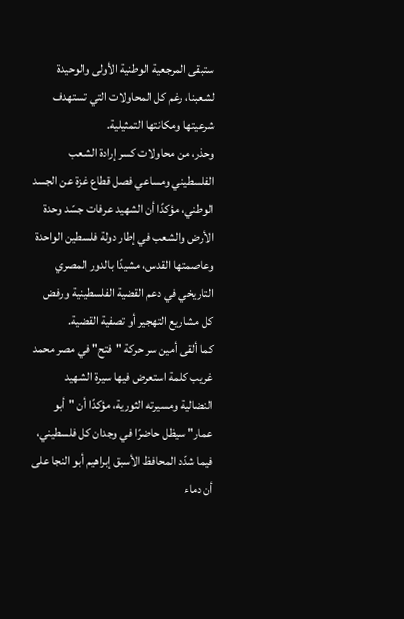ستبقى المرجعية الوطنية الأولى والوحيدة لشعبنا، رغم كل المحاولات التي تستهدف شرعيتها ومكانتها التمثيلية.
وحذر، من محاولات كسر إرادة الشعب الفلسطيني ومساعي فصل قطاع غزة عن الجسد الوطني، مؤكدًا أن الشهيد عرفات جسّد وحدة الأرض والشعب في إطار دولة فلسطين الواحدة وعاصمتها القدس، مشيدًا بالدور المصري التاريخي في دعم القضية الفلسطينية ورفض كل مشاريع التهجير أو تصفية القضية.
كما ألقى أمين سر حركة "فتح" في مصر محمد غريب كلمة استعرض فيها سيرة الشهيد النضالية ومسيرته الثورية، مؤكدًا أن "أبو عمار" سيظل حاضرًا في وجدان كل فلسطيني، فيما شدّد المحافظ الأسبق إبراهيم أبو النجا على أن دماء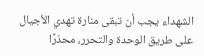الشهداء يجب أن تبقى منارة تهدي الأجيال على طريق الوحدة والتحرر، محذرًا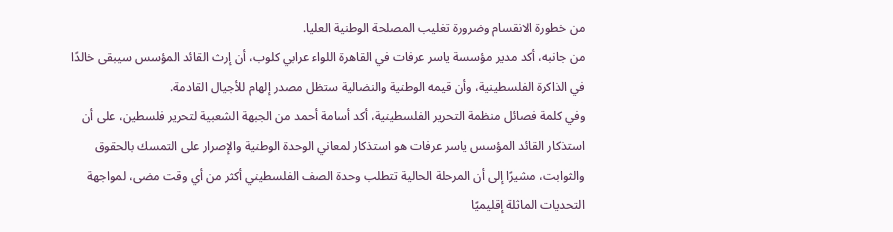من خطورة الانقسام وضرورة تغليب المصلحة الوطنية العليا.
من جانبه، أكد مدير مؤسسة ياسر عرفات في القاهرة اللواء عرابي كلوب، أن إرث القائد المؤسس سيبقى خالدًا في الذاكرة الفلسطينية، وأن قيمه الوطنية والنضالية ستظل مصدر إلهام للأجيال القادمة.
وفي كلمة فصائل منظمة التحرير الفلسطينية، أكد أسامة أحمد من الجبهة الشعبية لتحرير فلسطين، على أن استذكار القائد المؤسس ياسر عرفات هو استذكار لمعاني الوحدة الوطنية والإصرار على التمسك بالحقوق والثوابت، مشيرًا إلى أن المرحلة الحالية تتطلب وحدة الصف الفلسطيني أكثر من أي وقت مضى، لمواجهة التحديات الماثلة إقليميًا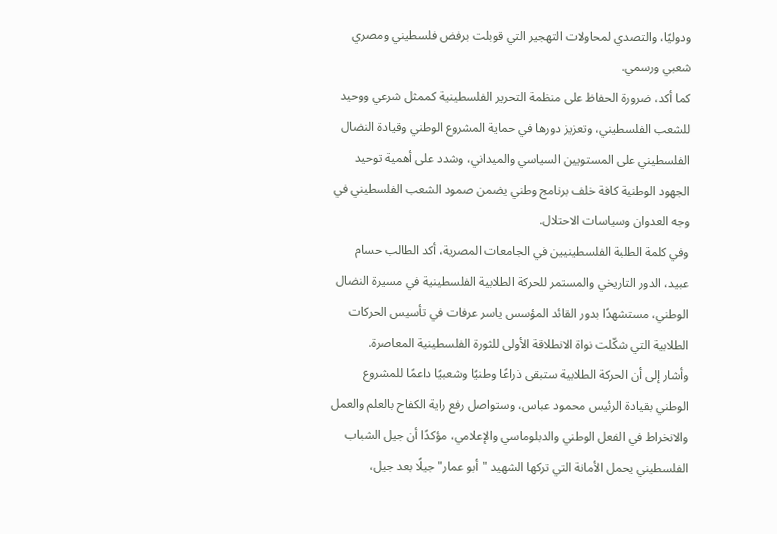ودوليًا، والتصدي لمحاولات التهجير التي قوبلت برفض فلسطيني ومصري شعبي ورسمي.
كما أكد، ضرورة الحفاظ على منظمة التحرير الفلسطينية كممثل شرعي ووحيد للشعب الفلسطيني، وتعزيز دورها في حماية المشروع الوطني وقيادة النضال الفلسطيني على المستويين السياسي والميداني، وشدد على أهمية توحيد الجهود الوطنية كافة خلف برنامج وطني يضمن صمود الشعب الفلسطيني في وجه العدوان وسياسات الاحتلال.
وفي كلمة الطلبة الفلسطينيين في الجامعات المصرية، أكد الطالب حسام عبيد، الدور التاريخي والمستمر للحركة الطلابية الفلسطينية في مسيرة النضال الوطني، مستشهدًا بدور القائد المؤسس ياسر عرفات في تأسيس الحركات الطلابية التي شكّلت نواة الانطلاقة الأولى للثورة الفلسطينية المعاصرة.
وأشار إلى أن الحركة الطلابية ستبقى ذراعًا وطنيًا وشعبيًا داعمًا للمشروع الوطني بقيادة الرئيس محمود عباس، وستواصل رفع راية الكفاح بالعلم والعمل والانخراط في الفعل الوطني والدبلوماسي والإعلامي، مؤكدًا أن جيل الشباب الفلسطيني يحمل الأمانة التي تركها الشهيد "أبو عمار" جيلًا بعد جيل،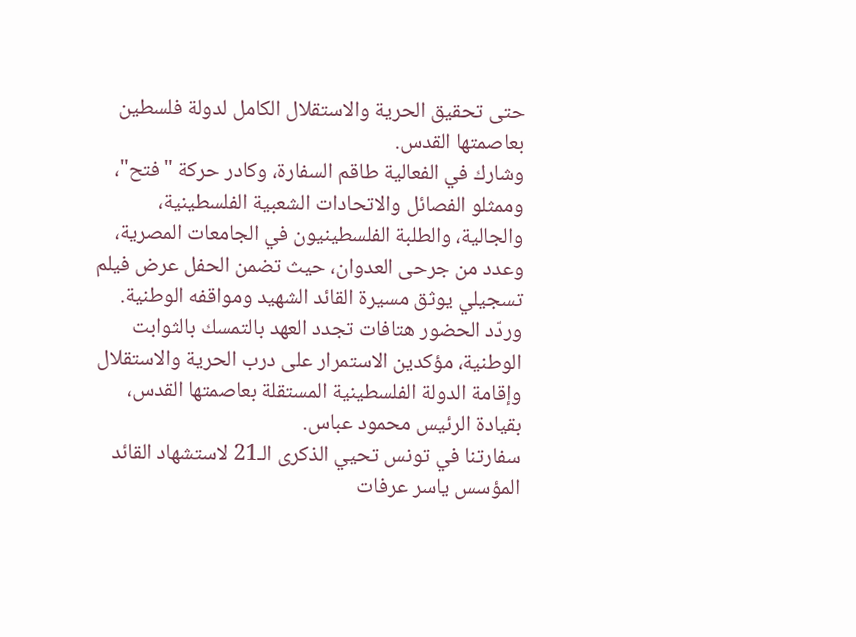حتى تحقيق الحرية والاستقلال الكامل لدولة فلسطين بعاصمتها القدس.
وشارك في الفعالية طاقم السفارة، وكادر حركة "فتح"، وممثلو الفصائل والاتحادات الشعبية الفلسطينية، والجالية، والطلبة الفلسطينيون في الجامعات المصرية، وعدد من جرحى العدوان، حيث تضمن الحفل عرض فيلم تسجيلي يوثق مسيرة القائد الشهيد ومواقفه الوطنية.
وردّد الحضور هتافات تجدد العهد بالتمسك بالثوابت الوطنية، مؤكدين الاستمرار على درب الحرية والاستقلال وإقامة الدولة الفلسطينية المستقلة بعاصمتها القدس، بقيادة الرئيس محمود عباس.
سفارتنا في تونس تحيي الذكرى الـ21 لاستشهاد القائد المؤسس ياسر عرفات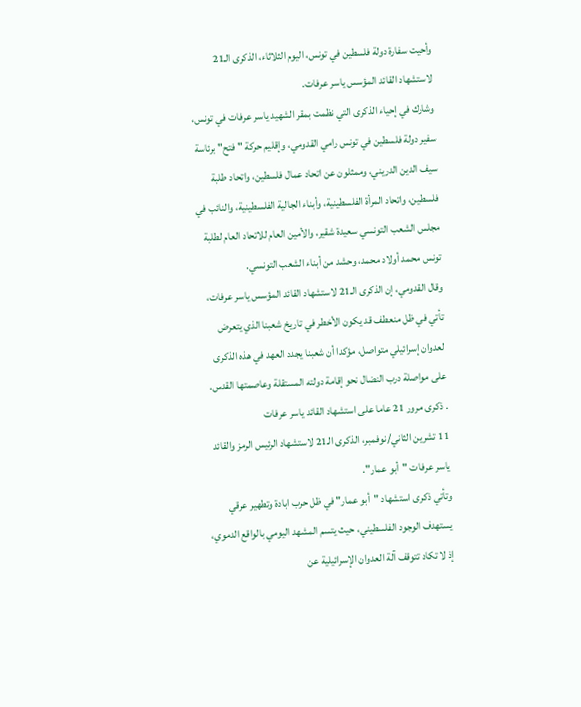وأحيت سفارة دولة فلسطين في تونس، اليوم الثلاثاء، الذكرى الـ21 لاستشهاد القائد المؤسس ياسر عرفات.
وشارك في إحياء الذكرى التي نظمت بمقر الشهيد ياسر عرفات في تونس، سفير دولة فلسطين في تونس رامي القدومي، وإقليم حركة "فتح" برئاسة سيف الدين الدريني، وممثلون عن اتحاد عمال فلسطين، واتحاد طلبة فلسطين، واتحاد المرأة الفلسطينية، وأبناء الجالية الفلسطينية، والنائب في مجلس الشعب التونسي سعيدة شقير، والأمين العام للاتحاد العام لطلبة تونس محمد أولاد محمد، وحشد من أبناء الشعب التونسي.
وقال القدومي، إن الذكرى الـ21 لاستشهاد القائد المؤسس ياسر عرفات، تأتي في ظل منعطف قد يكون الأخطر في تاريخ شعبنا الذي يتعرض لعدوان إسرائيلي متواصل، مؤكدا أن شعبنا يجدد العهد في هذه الذكرى على مواصلة درب النضال نحو إقامة دولته المستقلة وعاصمتها القدس.
. ذكرى مرور 21 عاما على استشهاد القائد ياسر عرفات
11 تشرين الثاني/نوفمبر، الذكرى الـ21 لاستشهاد الرئيس الرمز والقائد ياسر عرفات "أبو عمار".
وتأتي ذكرى استشهاد "أبو عمار" في ظل حرب ابادة وتطهير عرقي يستهدف الوجود الفلسطيني، حيث يتسم المشهد اليومي بالواقع الدموي، إذ لا تكاد تتوقف آلة العدوان الإسرائيلية عن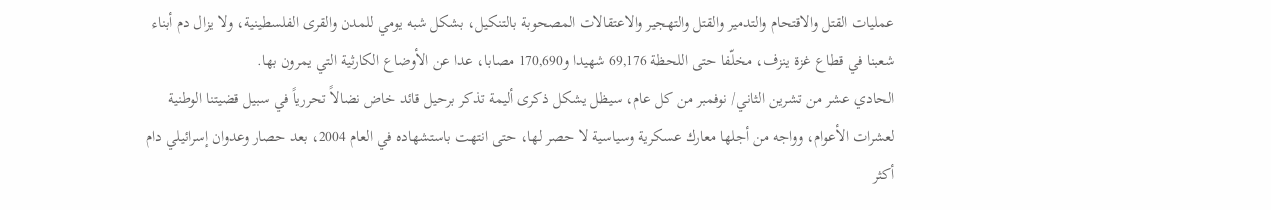عمليات القتل والاقتحام والتدمير والقتل والتهجير والاعتقالات المصحوبة بالتنكيل، بشكل شبه يومي للمدن والقرى الفلسطينية، ولا يزال دم أبناء شعبنا في قطاع غزة ينزف، مخلّفا حتى اللحظة 69,176 شهيدا و170,690 مصابا، عدا عن الأوضاع الكارثية التي يمرون بها.
الحادي عشر من تشرين الثاني/ نوفمبر من كل عام، سيظل يشكل ذكرى أليمة تذكر برحيل قائد خاض نضالاً تحررياً في سبيل قضيتنا الوطنية لعشرات الأعوام، وواجه من أجلها معارك عسكرية وسياسية لا حصر لها، حتى انتهت باستشهاده في العام 2004، بعد حصار وعدوان إسرائيلي دام أكثر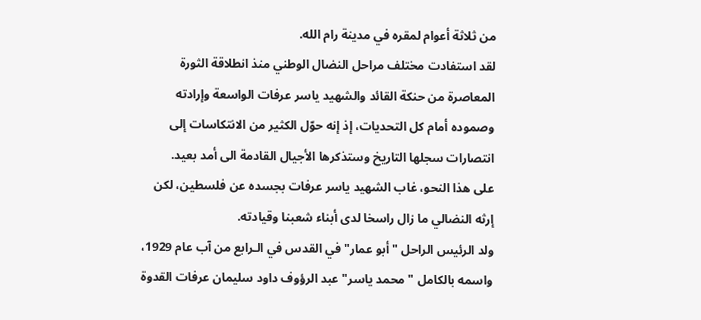من ثلاثة أعوام لمقره في مدينة رام الله.
لقد استفادت مختلف مراحل النضال الوطني منذ انطلاقة الثورة المعاصرة من حنكة القائد والشهيد ياسر عرفات الواسعة وإرادته وصموده أمام كل التحديات، إذ إنه حوّل الكثير من الانتكاسات إلى انتصارات سجلها التاريخ وستذكرها الأجيال القادمة الى أمد بعيد.
على هذا النحو، غاب الشهيد ياسر عرفات بجسده عن فلسطين، لكن إرثه النضالي ما زال راسخا لدى أبناء شعبنا وقيادته.
ولد الرئيس الراحل "أبو عمار" في القدس في الـرابع من آب عام 1929، واسمه بالكامل "محمد ياسر" عبد الرؤوف داود سليمان عرفات القدوة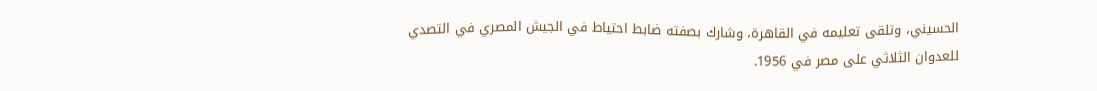الحسيني، وتلقى تعليمه في القاهرة، وشارك بصفته ضابط احتياط في الجيش المصري في التصدي للعدوان الثلاثي على مصر في 1956.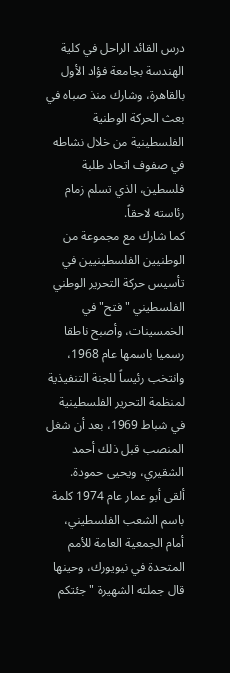درس القائد الراحل في كلية الهندسة بجامعة فؤاد الأول بالقاهرة، وشارك منذ صباه في بعث الحركة الوطنية الفلسطينية من خلال نشاطه في صفوف اتحاد طلبة فلسطين، الذي تسلم زمام رئاسته لاحقاً.
كما شارك مع مجموعة من الوطنيين الفلسطينيين في تأسيس حركة التحرير الوطني الفلسطيني "فتح" في الخمسينات، وأصبح ناطقا رسميا باسمها عام 1968، وانتخب رئيساً للجنة التنفيذية لمنظمة التحرير الفلسطينية في شباط 1969، بعد أن شغل المنصب قبل ذلك أحمد الشقيري، ويحيى حمودة.
ألقى أبو عمار عام 1974 كلمة باسم الشعب الفلسطيني، أمام الجمعية العامة للأمم المتحدة في نيويورك، وحينها قال جملته الشهيرة "جئتكم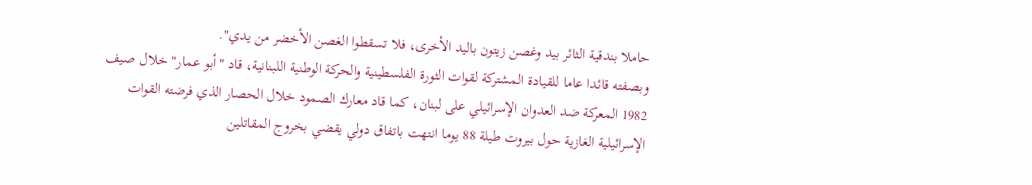حاملا بندقية الثائر بيد وغصن زيتون باليد الأخرى، فلا تسقطوا الغصن الأخضر من يدي".
وبصفته قائدا عاما للقيادة المشتركة لقوات الثورة الفلسطينية والحركة الوطنية اللبنانية، قاد "أبو عمار" خلال صيف 1982 المعركة ضد العدوان الإسرائيلي على لبنان، كما قاد معارك الصمود خلال الحصار الذي فرضته القوات الإسرائيلية الغازية حول بيروت طيلة 88 يوما انتهت باتفاق دولي يقضي بخروج المقاتلين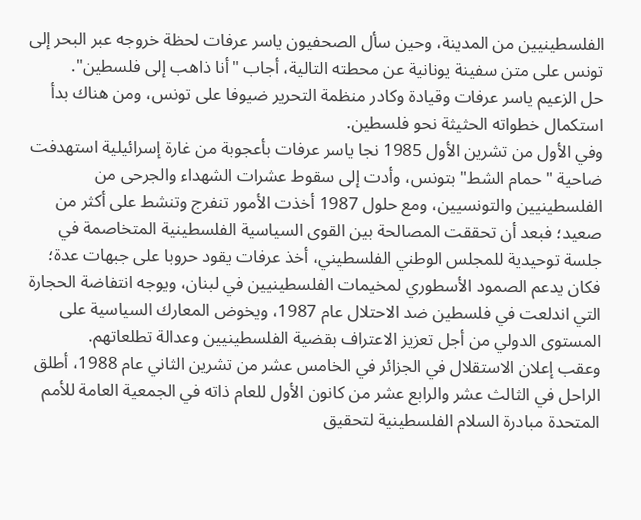الفلسطينيين من المدينة، وحين سأل الصحفيون ياسر عرفات لحظة خروجه عبر البحر إلى تونس على متن سفينة يونانية عن محطته التالية، أجاب "أنا ذاهب إلى فلسطين".
حل الزعيم ياسر عرفات وقيادة وكادر منظمة التحرير ضيوفا على تونس، ومن هناك بدأ استكمال خطواته الحثيثة نحو فلسطين.
وفي الأول من تشرين الأول 1985 نجا ياسر عرفات بأعجوبة من غارة إسرائيلية استهدفت ضاحية "حمام الشط" بتونس، وأدت إلى سقوط عشرات الشهداء والجرحى من الفلسطينيين والتونسيين، ومع حلول 1987 أخذت الأمور تنفرج وتنشط على أكثر من صعيد؛ فبعد أن تحققت المصالحة بين القوى السياسية الفلسطينية المتخاصمة في جلسة توحيدية للمجلس الوطني الفلسطيني، أخذ عرفات يقود حروبا على جبهات عدة؛ فكان يدعم الصمود الأسطوري لمخيمات الفلسطينيين في لبنان، ويوجه انتفاضة الحجارة التي اندلعت في فلسطين ضد الاحتلال عام 1987، ويخوض المعارك السياسية على المستوى الدولي من أجل تعزيز الاعتراف بقضية الفلسطينيين وعدالة تطلعاتهم.
وعقب إعلان الاستقلال في الجزائر في الخامس عشر من تشرين الثاني عام 1988، أطلق الراحل في الثالث عشر والرابع عشر من كانون الأول للعام ذاته في الجمعية العامة للأمم المتحدة مبادرة السلام الفلسطينية لتحقيق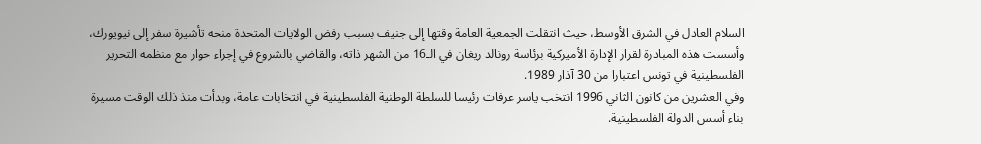السلام العادل في الشرق الأوسط، حيث انتقلت الجمعية العامة وقتها إلى جنيف بسبب رفض الولايات المتحدة منحه تأشيرة سفر إلى نيويورك، وأسست هذه المبادرة لقرار الإدارة الأميركية برئاسة رونالد ريغان في الـ16 من الشهر ذاته، والقاضي بالشروع في إجراء حوار مع منظمه التحرير الفلسطينية في تونس اعتبارا من 30 آذار 1989.
وفي العشرين من كانون الثاني 1996 انتخب ياسر عرفات رئيسا للسلطة الوطنية الفلسطينية في انتخابات عامة، وبدأت منذ ذلك الوقت مسيرة بناء أسس الدولة الفلسطينية.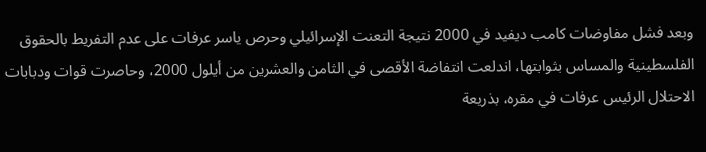وبعد فشل مفاوضات كامب ديفيد في 2000 نتيجة التعنت الإسرائيلي وحرص ياسر عرفات على عدم التفريط بالحقوق الفلسطينية والمساس بثوابتها، اندلعت انتفاضة الأقصى في الثامن والعشرين من أيلول 2000، وحاصرت قوات ودبابات الاحتلال الرئيس عرفات في مقره، بذريعة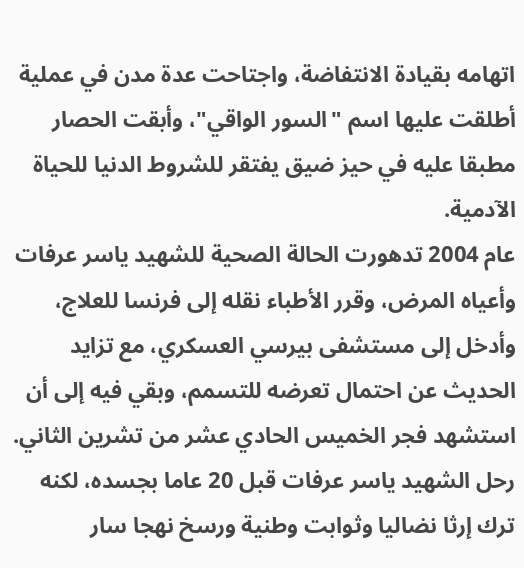اتهامه بقيادة الانتفاضة، واجتاحت عدة مدن في عملية أطلقت عليها اسم "السور الواقي"، وأبقت الحصار مطبقا عليه في حيز ضيق يفتقر للشروط الدنيا للحياة الآدمية.
عام 2004 تدهورت الحالة الصحية للشهيد ياسر عرفات وأعياه المرض، وقرر الأطباء نقله إلى فرنسا للعلاج، وأدخل إلى مستشفى بيرسي العسكري، مع تزايد الحديث عن احتمال تعرضه للتسمم، وبقي فيه إلى أن استشهد فجر الخميس الحادي عشر من تشرين الثاني.
رحل الشهيد ياسر عرفات قبل 20 عاما بجسده، لكنه ترك إرثا نضاليا وثوابت وطنية ورسخ نهجا سار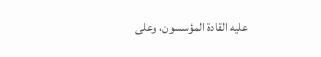عليه القادة المؤسسون، وعلى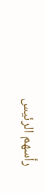رأسهم الرئيس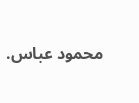محمود عباس.